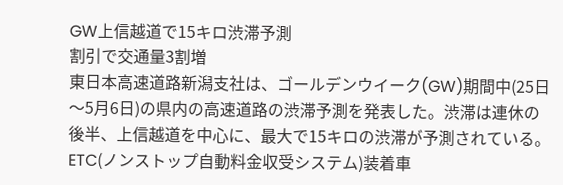GW上信越道で15キロ渋滞予測
割引で交通量3割増
東日本高速道路新潟支社は、ゴールデンウイーク(GW)期間中(25日〜5月6日)の県内の高速道路の渋滞予測を発表した。渋滞は連休の後半、上信越道を中心に、最大で15キロの渋滞が予測されている。
ETC(ノンストップ自動料金収受システム)装着車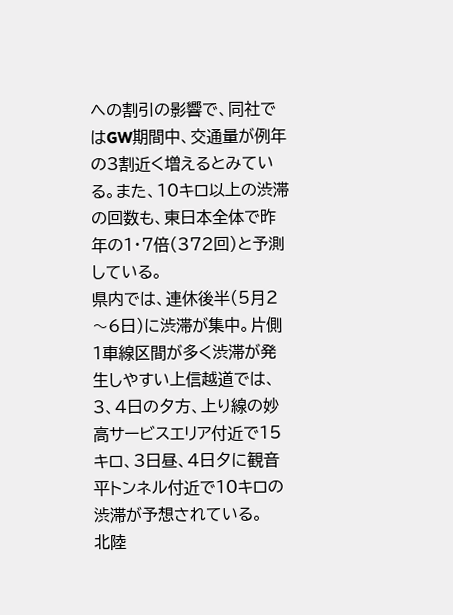への割引の影響で、同社ではGW期間中、交通量が例年の3割近く増えるとみている。また、10キロ以上の渋滞の回数も、東日本全体で昨年の1・7倍(372回)と予測している。
県内では、連休後半(5月2〜6日)に渋滞が集中。片側1車線区間が多く渋滞が発生しやすい上信越道では、3、4日の夕方、上り線の妙高サービスエリア付近で15キロ、3日昼、4日夕に観音平トンネル付近で10キロの渋滞が予想されている。
北陸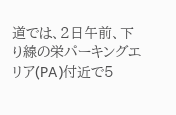道では、2日午前、下り線の栄パーキングエリア(PA)付近で5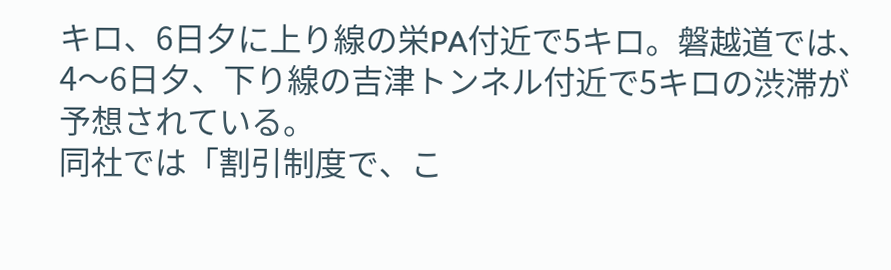キロ、6日夕に上り線の栄PA付近で5キロ。磐越道では、4〜6日夕、下り線の吉津トンネル付近で5キロの渋滞が予想されている。
同社では「割引制度で、こ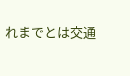れまでとは交通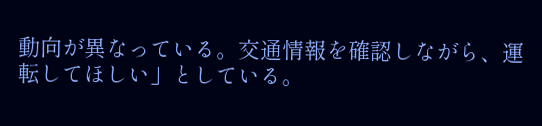動向が異なっている。交通情報を確認しながら、運転してほしい」としている。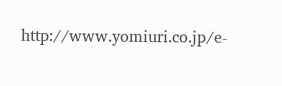http://www.yomiuri.co.jp/e-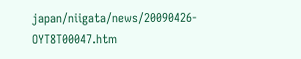japan/niigata/news/20090426-OYT8T00047.htm